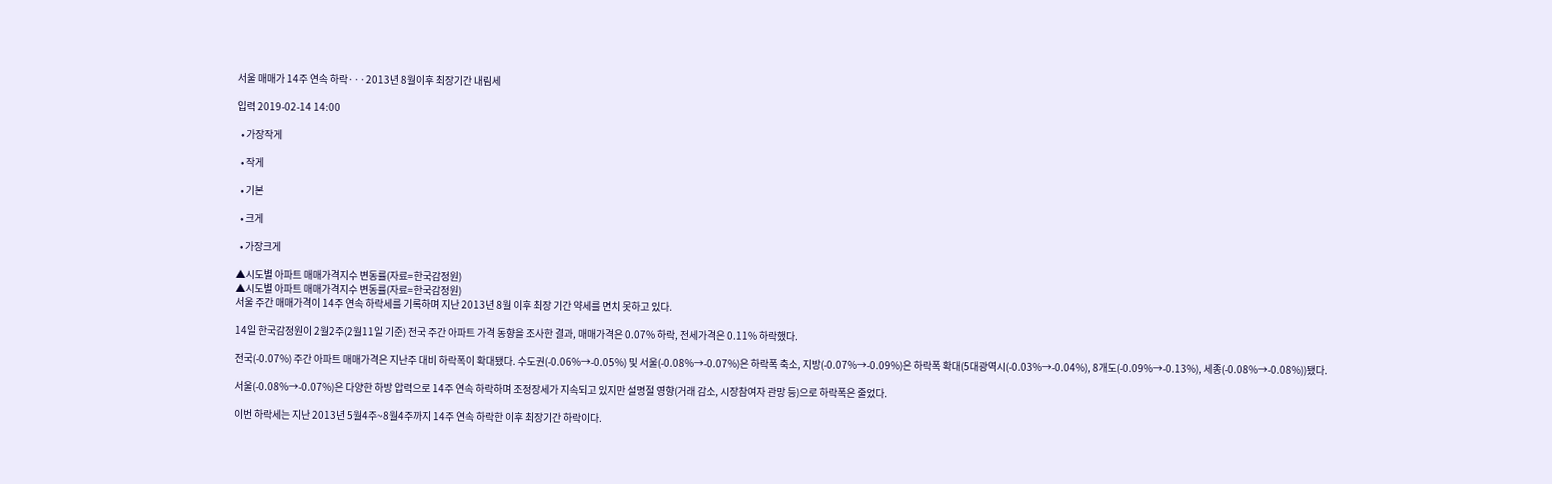서울 매매가 14주 연속 하락···2013년 8월이후 최장기간 내림세

입력 2019-02-14 14:00

  • 가장작게

  • 작게

  • 기본

  • 크게

  • 가장크게

▲시도별 아파트 매매가격지수 변동률(자료=한국감정원)
▲시도별 아파트 매매가격지수 변동률(자료=한국감정원)
서울 주간 매매가격이 14주 연속 하락세를 기록하며 지난 2013년 8월 이후 최장 기간 약세를 면치 못하고 있다.

14일 한국감정원이 2월2주(2월11일 기준) 전국 주간 아파트 가격 동향을 조사한 결과, 매매가격은 0.07% 하락, 전세가격은 0.11% 하락했다.

전국(-0.07%) 주간 아파트 매매가격은 지난주 대비 하락폭이 확대됐다. 수도권(-0.06%→-0.05%) 및 서울(-0.08%→-0.07%)은 하락폭 축소, 지방(-0.07%→-0.09%)은 하락폭 확대(5대광역시(-0.03%→-0.04%), 8개도(-0.09%→-0.13%), 세종(-0.08%→-0.08%))됐다.

서울(-0.08%→-0.07%)은 다양한 하방 압력으로 14주 연속 하락하며 조정장세가 지속되고 있지만 설명절 영향(거래 감소, 시장참여자 관망 등)으로 하락폭은 줄었다.

이번 하락세는 지난 2013년 5월4주~8월4주까지 14주 연속 하락한 이후 최장기간 하락이다.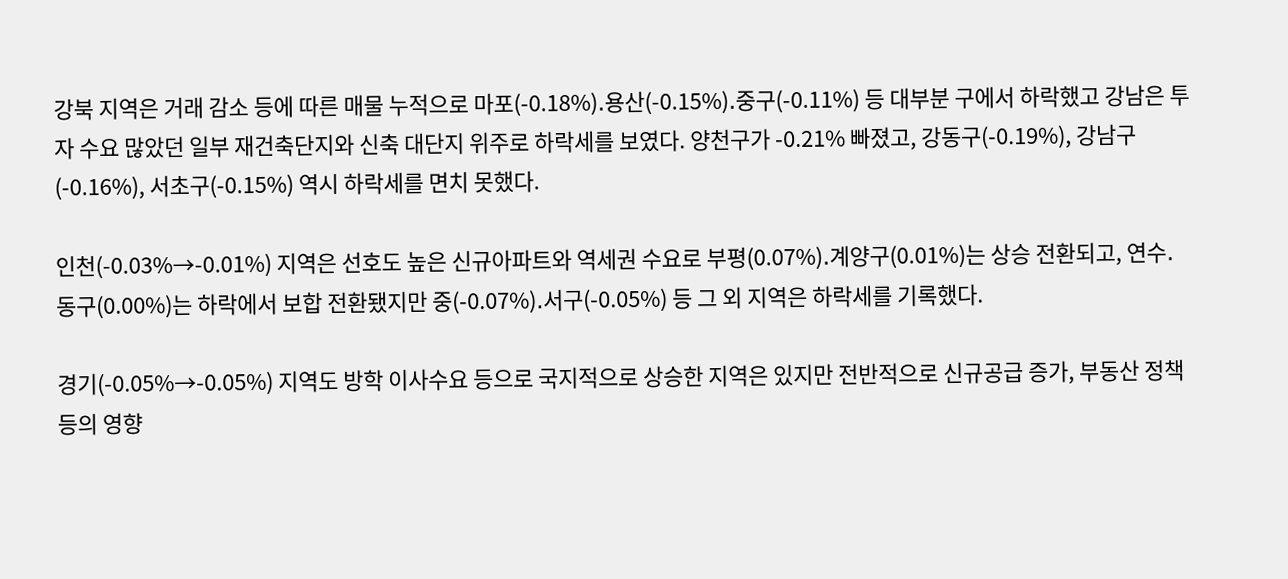강북 지역은 거래 감소 등에 따른 매물 누적으로 마포(-0.18%)․용산(-0.15%)․중구(-0.11%) 등 대부분 구에서 하락했고 강남은 투자 수요 많았던 일부 재건축단지와 신축 대단지 위주로 하락세를 보였다. 양천구가 -0.21% 빠졌고, 강동구(-0.19%), 강남구(-0.16%), 서초구(-0.15%) 역시 하락세를 면치 못했다.

인천(-0.03%→-0.01%) 지역은 선호도 높은 신규아파트와 역세권 수요로 부평(0.07%)․계양구(0.01%)는 상승 전환되고, 연수․동구(0.00%)는 하락에서 보합 전환됐지만 중(-0.07%)․서구(-0.05%) 등 그 외 지역은 하락세를 기록했다.

경기(-0.05%→-0.05%) 지역도 방학 이사수요 등으로 국지적으로 상승한 지역은 있지만 전반적으로 신규공급 증가, 부동산 정책 등의 영향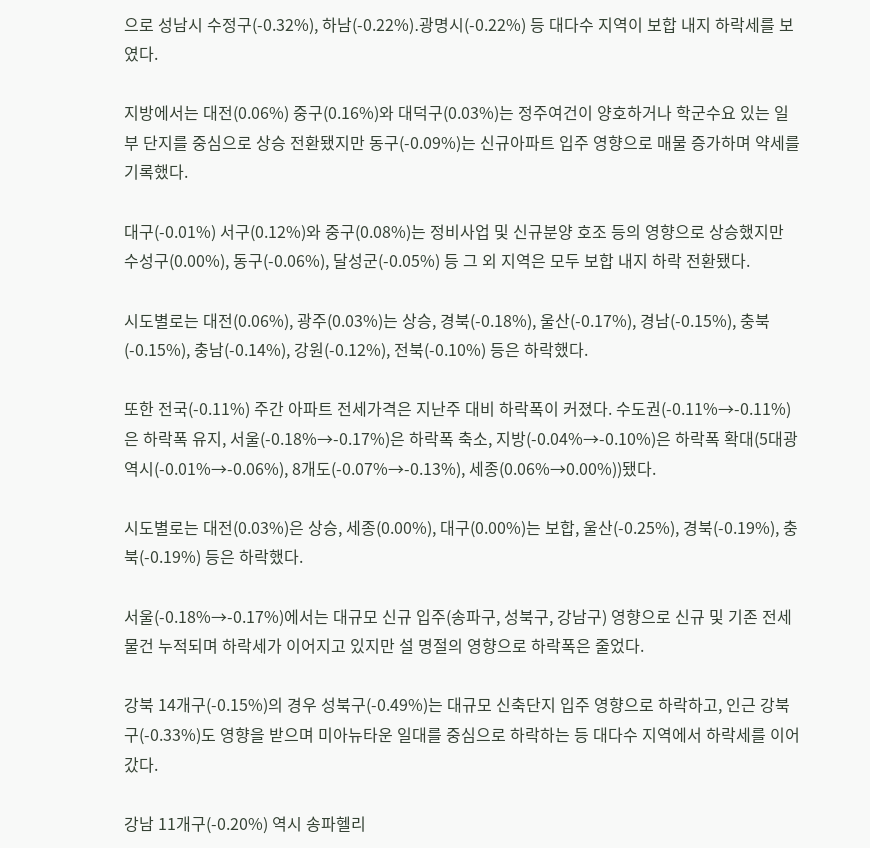으로 성남시 수정구(-0.32%), 하남(-0.22%)․광명시(-0.22%) 등 대다수 지역이 보합 내지 하락세를 보였다.

지방에서는 대전(0.06%) 중구(0.16%)와 대덕구(0.03%)는 정주여건이 양호하거나 학군수요 있는 일부 단지를 중심으로 상승 전환됐지만 동구(-0.09%)는 신규아파트 입주 영향으로 매물 증가하며 약세를 기록했다.

대구(-0.01%) 서구(0.12%)와 중구(0.08%)는 정비사업 및 신규분양 호조 등의 영향으로 상승했지만 수성구(0.00%), 동구(-0.06%), 달성군(-0.05%) 등 그 외 지역은 모두 보합 내지 하락 전환됐다.

시도별로는 대전(0.06%), 광주(0.03%)는 상승, 경북(-0.18%), 울산(-0.17%), 경남(-0.15%), 충북(-0.15%), 충남(-0.14%), 강원(-0.12%), 전북(-0.10%) 등은 하락했다.

또한 전국(-0.11%) 주간 아파트 전세가격은 지난주 대비 하락폭이 커졌다. 수도권(-0.11%→-0.11%)은 하락폭 유지, 서울(-0.18%→-0.17%)은 하락폭 축소, 지방(-0.04%→-0.10%)은 하락폭 확대(5대광역시(-0.01%→-0.06%), 8개도(-0.07%→-0.13%), 세종(0.06%→0.00%))됐다.

시도별로는 대전(0.03%)은 상승, 세종(0.00%), 대구(0.00%)는 보합, 울산(-0.25%), 경북(-0.19%), 충북(-0.19%) 등은 하락했다.

서울(-0.18%→-0.17%)에서는 대규모 신규 입주(송파구, 성북구, 강남구) 영향으로 신규 및 기존 전세물건 누적되며 하락세가 이어지고 있지만 설 명절의 영향으로 하락폭은 줄었다.

강북 14개구(-0.15%)의 경우 성북구(-0.49%)는 대규모 신축단지 입주 영향으로 하락하고, 인근 강북구(-0.33%)도 영향을 받으며 미아뉴타운 일대를 중심으로 하락하는 등 대다수 지역에서 하락세를 이어갔다.

강남 11개구(-0.20%) 역시 송파헬리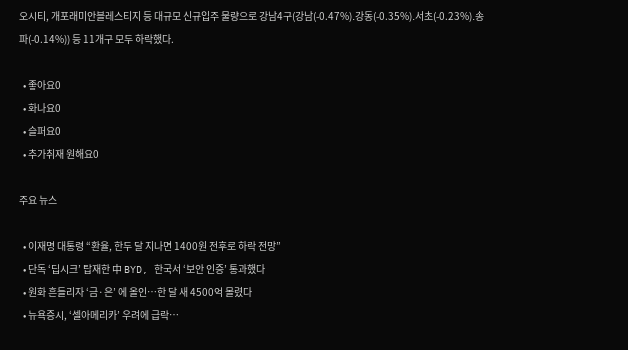오시티, 개포래미안블레스티지 등 대규모 신규입주 물량으로 강남4구(강남(-0.47%)․강동(-0.35%)․서초(-0.23%)․송파(-0.14%)) 등 11개구 모두 하락했다.

  • 좋아요0
  • 화나요0
  • 슬퍼요0
  • 추가취재 원해요0

주요 뉴스

  • 이재명 대통령 “환율, 한두 달 지나면 1400원 전후로 하락 전망”
  • 단독 ‘딥시크’ 탑재한 中 BYD, 한국서 ‘보안 인증’ 통과했다
  • 원화 흔들리자 ‘금·은’ 에 올인…한 달 새 4500억 몰렸다
  • 뉴욕증시, ‘셀아메리카’ 우려에 급락…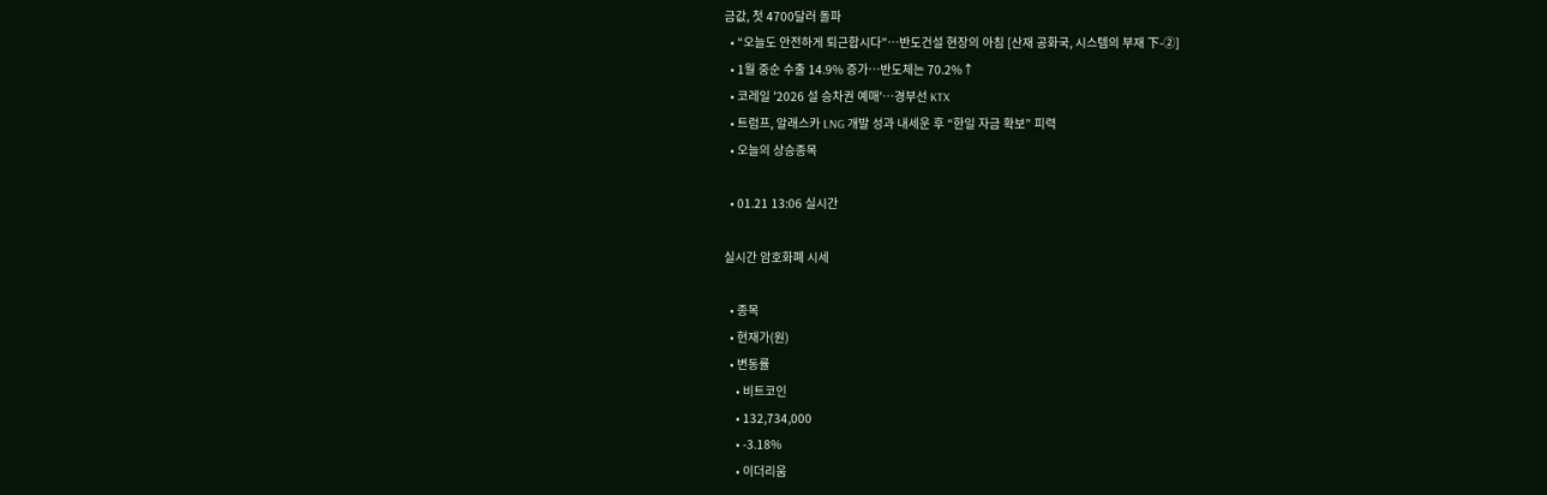금값, 첫 4700달러 돌파
  • “오늘도 안전하게 퇴근합시다”⋯반도건설 현장의 아침 [산재 공화국, 시스템의 부재 下-②]
  • 1월 중순 수출 14.9% 증가⋯반도체는 70.2%↑
  • 코레일 '2026 설 승차권 예매'…경부선 KTX
  • 트럼프, 알래스카 LNG 개발 성과 내세운 후 “한일 자금 확보” 피력
  • 오늘의 상승종목

  • 01.21 13:06 실시간

실시간 암호화폐 시세

  • 종목
  • 현재가(원)
  • 변동률
    • 비트코인
    • 132,734,000
    • -3.18%
    • 이더리움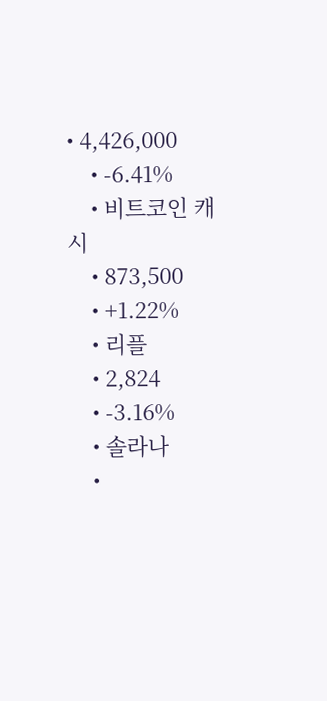• 4,426,000
    • -6.41%
    • 비트코인 캐시
    • 873,500
    • +1.22%
    • 리플
    • 2,824
    • -3.16%
    • 솔라나
    •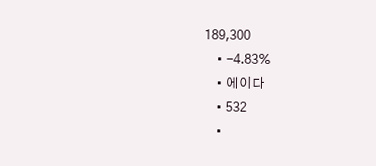189,300
    • -4.83%
    • 에이다
    • 532
    •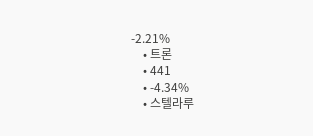-2.21%
    • 트론
    • 441
    • -4.34%
    • 스텔라루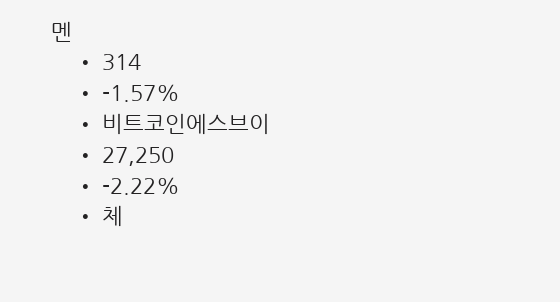멘
    • 314
    • -1.57%
    • 비트코인에스브이
    • 27,250
    • -2.22%
    • 체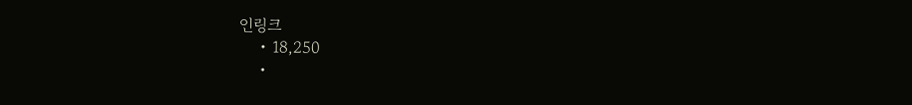인링크
    • 18,250
    •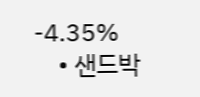-4.35%
    • 샌드박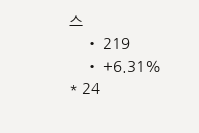스
    • 219
    • +6.31%
* 24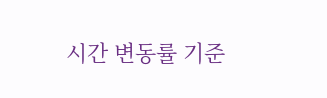시간 변동률 기준